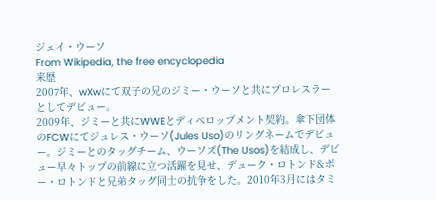ジェイ・ウーソ
From Wikipedia, the free encyclopedia
来歴
2007年、wXwにて双子の兄のジミー・ウーソと共にプロレスラーとしてデビュー。
2009年、ジミーと共にWWEとディペロップメント契約。傘下団体のFCWにてジュレス・ウーソ(Jules Uso)のリングネームでデビュー。ジミーとのタッグチーム、ウーソズ(The Usos)を結成し、デビュー早々トップの前線に立つ活躍を見せ、デューク・ロトンド&ボー・ロトンドと兄弟タッグ同士の抗争をした。2010年3月にはタミ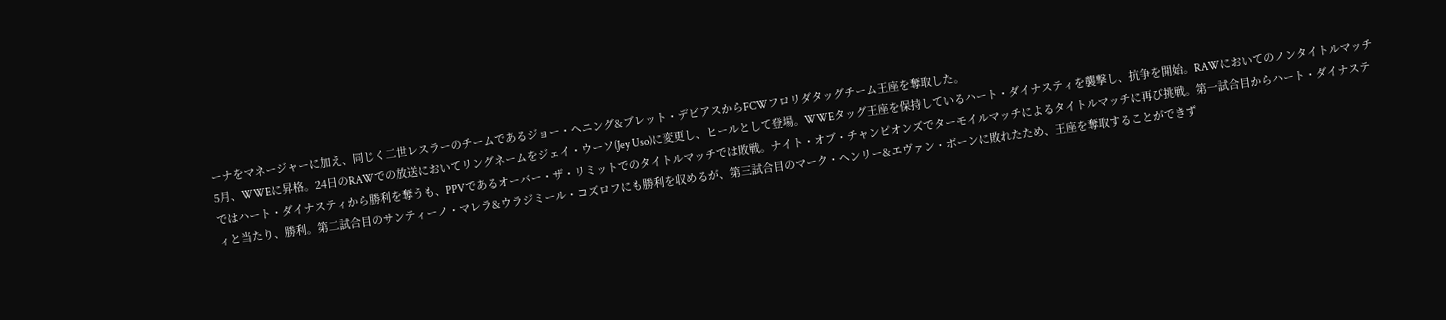ーナをマネージャーに加え、同じく二世レスラーのチームであるジョー・ヘニング&ブレット・デビアスからFCWフロリダタッグチーム王座を奪取した。
5月、WWEに昇格。24日のRAWでの放送においてリングネームをジェイ・ウーソ(Jey Uso)に変更し、ヒールとして登場。WWEタッグ王座を保持しているハート・ダイナスティを襲撃し、抗争を開始。RAWにおいてのノンタイトルマッチではハート・ダイナスティから勝利を奪うも、PPVであるオーバー・ザ・リミットでのタイトルマッチでは敗戦。ナイト・オブ・チャンピオンズでターモイルマッチによるタイトルマッチに再び挑戦。第一試合目からハート・ダイナスティと当たり、勝利。第二試合目のサンティーノ・マレラ&ウラジミール・コズロフにも勝利を収めるが、第三試合目のマーク・ヘンリー&エヴァン・ボーンに敗れたため、王座を奪取することができず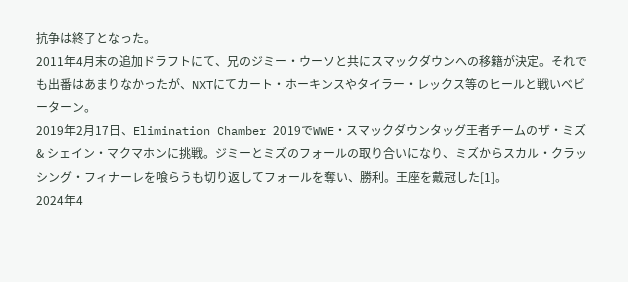抗争は終了となった。
2011年4月末の追加ドラフトにて、兄のジミー・ウーソと共にスマックダウンへの移籍が決定。それでも出番はあまりなかったが、NXTにてカート・ホーキンスやタイラー・レックス等のヒールと戦いベビーターン。
2019年2月17日、Elimination Chamber 2019でWWE・スマックダウンタッグ王者チームのザ・ミズ & シェイン・マクマホンに挑戦。ジミーとミズのフォールの取り合いになり、ミズからスカル・クラッシング・フィナーレを喰らうも切り返してフォールを奪い、勝利。王座を戴冠した[1]。
2024年4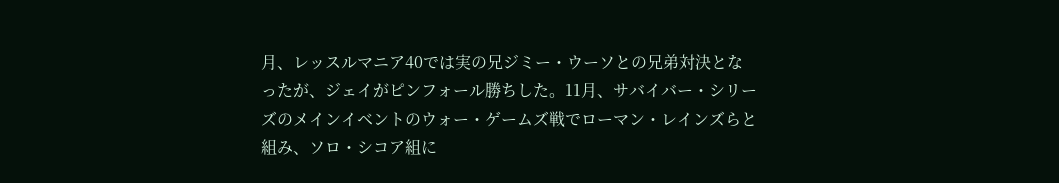月、レッスルマニア40では実の兄ジミー・ウーソとの兄弟対決となったが、ジェイがピンフォール勝ちした。11月、サバイバー・シリーズのメインイベントのウォー・ゲームズ戦でローマン・レインズらと組み、ソロ・シコア組に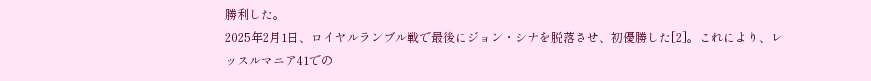勝利した。
2025年2月1日、ロイヤルランブル戦で最後にジョン・シナを脱落させ、初優勝した[2]。これにより、レッスルマニア41での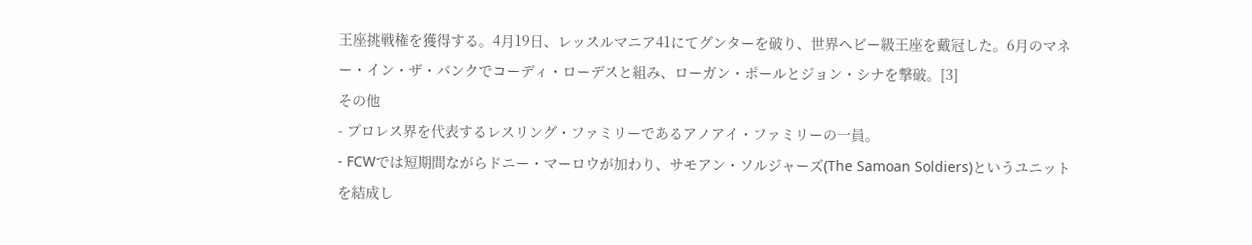王座挑戦権を獲得する。4月19日、レッスルマニア41にてグンターを破り、世界ヘビー級王座を戴冠した。6月のマネー・イン・ザ・バンクでコーディ・ローデスと組み、ローガン・ポールとジョン・シナを撃破。[3]
その他
- プロレス界を代表するレスリング・ファミリーであるアノアイ・ファミリーの一員。
- FCWでは短期間ながらドニー・マーロウが加わり、サモアン・ソルジャーズ(The Samoan Soldiers)というユニットを結成し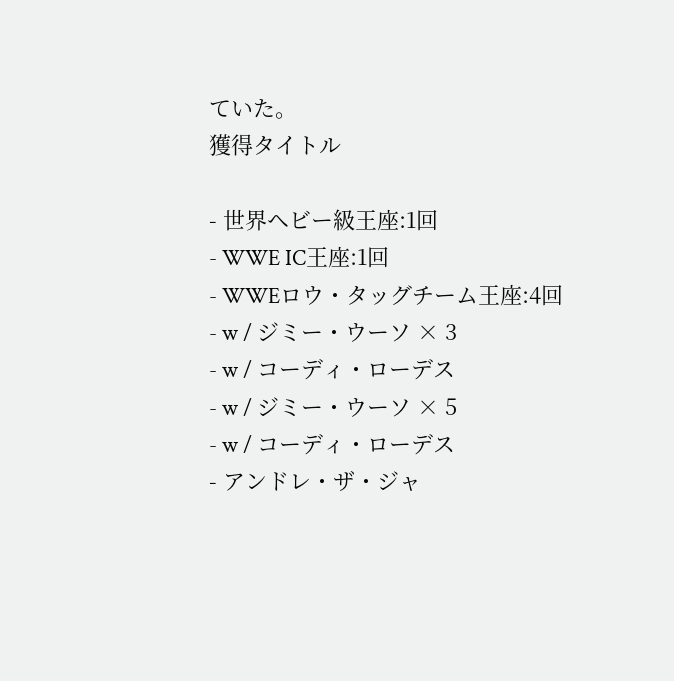ていた。
獲得タイトル

- 世界ヘビー級王座:1回
- WWE IC王座:1回
- WWEロウ・タッグチーム王座:4回
- w / ジミー・ウーソ × 3
- w / コーディ・ローデス
- w / ジミー・ウーソ × 5
- w / コーディ・ローデス
- アンドレ・ザ・ジャ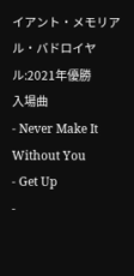イアント・メモリアル・バドロイヤル:2021年優勝
入場曲
- Never Make It Without You
- Get Up
-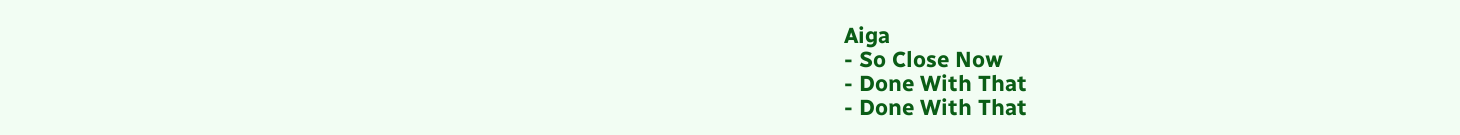Aiga
- So Close Now
- Done With That
- Done With That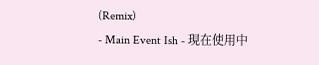(Remix)
- Main Event Ish - 現在使用中